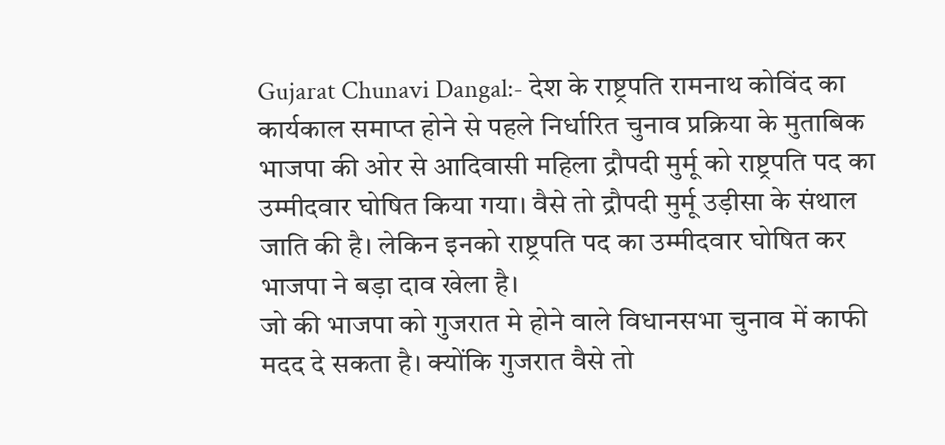Gujarat Chunavi Dangal:- देश के राष्ट्रपति रामनाथ कोविंद का कार्यकाल समाप्त होने से पहले निर्धारित चुनाव प्रक्रिया के मुताबिक भाजपा की ओर से आदिवासी महिला द्रौपदी मुर्मू को राष्ट्रपति पद का उम्मीदवार घोषित किया गया। वैसे तो द्रौपदी मुर्मू उड़ीसा के संथाल जाति की है। लेकिन इनको राष्ट्रपति पद का उम्मीदवार घोषित कर भाजपा ने बड़ा दाव खेला है।
जो की भाजपा को गुजरात मे होने वाले विधानसभा चुनाव में काफी मदद दे सकता है। क्योंकि गुजरात वैसे तो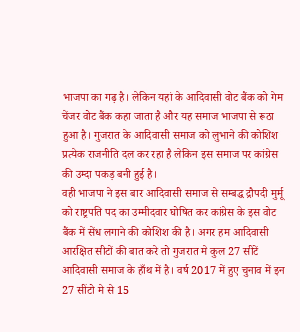भाजपा का गढ़ है। लेकिन यहां के आदिवासी वोट बैंक को गेम चेंजर वोट बैंक कहा जाता है और यह समाज भाजपा से रूठा हुआ है। गुजरात के आदिवासी समाज को लुभाने की कोशिश प्रत्येक राजनीति दल कर रहा है लेकिन इस समाज पर कांग्रेस की उम्दा पकड़ बनी हुई है।
वही भाजपा ने इस बार आदिवासी समाज से सम्बद्ध द्रौपदी मुर्मू को राष्ट्रपति पद का उम्मीदवार घोषित कर कांग्रेस के इस वोट बैंक में सेंध लगाने की कोशिश की है। अगर हम आदिवासी आरक्षित सीटों की बात करे तो गुजरात मे कुल 27 सींटें आदिवासी समाज के हाँथ में है। वर्ष 2017 में हुए चुनाव में इन 27 सींटो मे से 15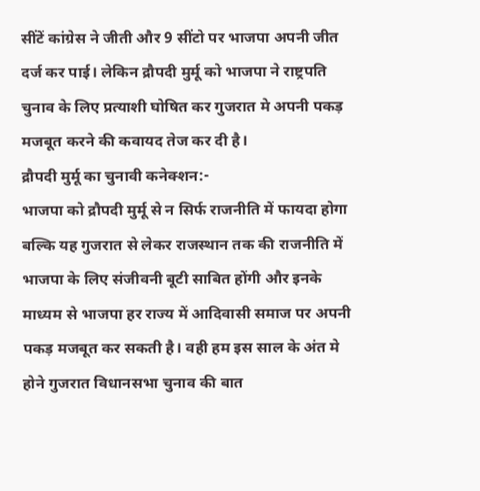सींटें कांग्रेस ने जीती और 9 सींटो पर भाजपा अपनी जीत दर्ज कर पाई। लेकिन द्रौपदी मुर्मू को भाजपा ने राष्ट्रपति चुनाव के लिए प्रत्याशी घोषित कर गुजरात मे अपनी पकड़ मजबूत करने की कवायद तेज कर दी है।
द्रौपदी मुर्मू का चुनावी कनेक्शन:-
भाजपा को द्रौपदी मुर्मू से न सिर्फ राजनीति में फायदा होगा बल्कि यह गुजरात से लेकर राजस्थान तक की राजनीति में भाजपा के लिए संजीवनी बूटी साबित होंगी और इनके माध्यम से भाजपा हर राज्य में आदिवासी समाज पर अपनी पकड़ मजबूत कर सकती है। वही हम इस साल के अंत मे होने गुजरात विधानसभा चुनाव की बात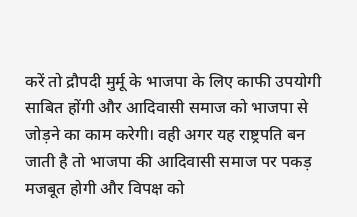करें तो द्रौपदी मुर्मू के भाजपा के लिए काफी उपयोगी साबित होंगी और आदिवासी समाज को भाजपा से जोड़ने का काम करेगी। वही अगर यह राष्ट्रपति बन जाती है तो भाजपा की आदिवासी समाज पर पकड़ मजबूत होगी और विपक्ष को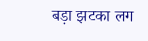बड़ा झटका लग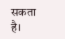सकता है।